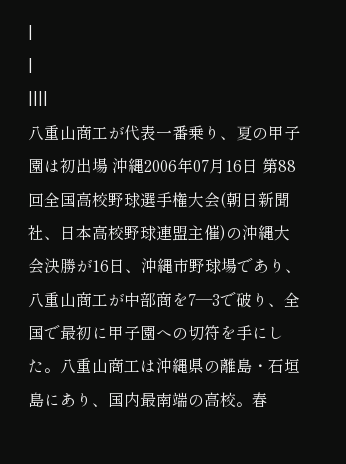|
|
||||
八重山商工が代表一番乗り、夏の甲子園は初出場 沖縄2006年07月16日 第88回全国高校野球選手権大会(朝日新聞社、日本高校野球連盟主催)の沖縄大会決勝が16日、沖縄市野球場であり、八重山商工が中部商を7―3で破り、全国で最初に甲子園への切符を手にした。八重山商工は沖縄県の離島・石垣島にあり、国内最南端の高校。春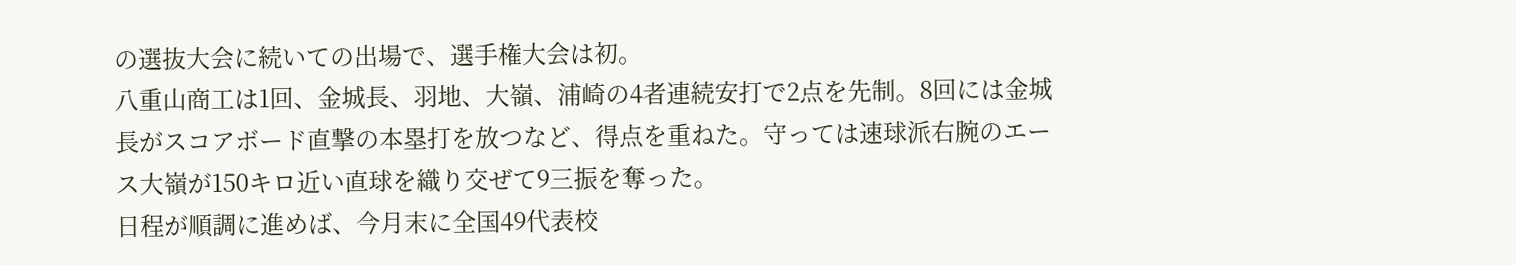の選抜大会に続いての出場で、選手権大会は初。
八重山商工は1回、金城長、羽地、大嶺、浦崎の4者連続安打で2点を先制。8回には金城長がスコアボード直撃の本塁打を放つなど、得点を重ねた。守っては速球派右腕のエース大嶺が150キロ近い直球を織り交ぜて9三振を奪った。
日程が順調に進めば、今月末に全国49代表校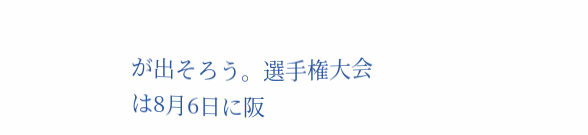が出そろう。選手権大会は8月6日に阪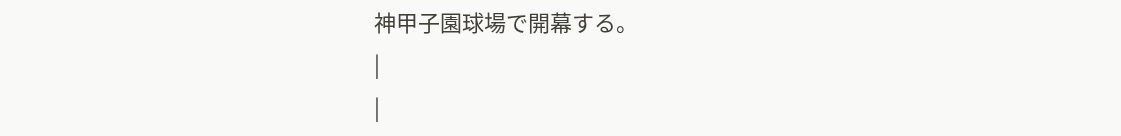神甲子園球場で開幕する。
|
|